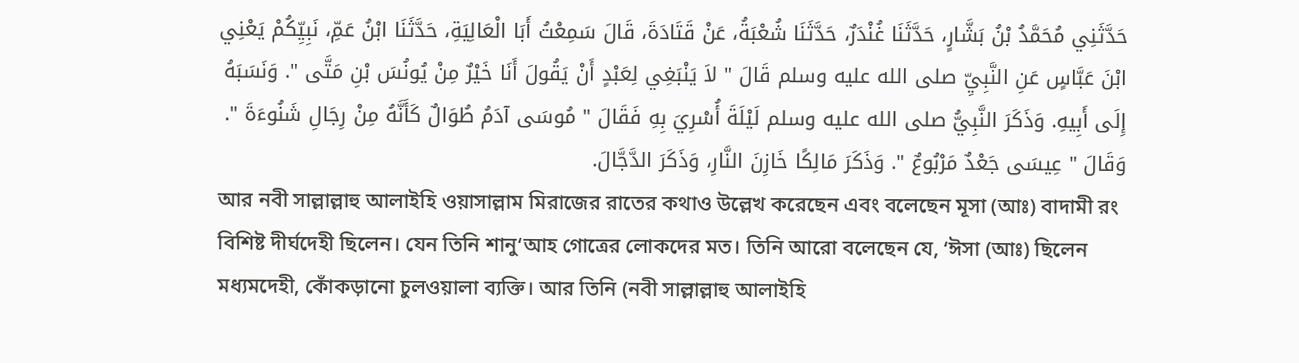حَدَّثَنِي مُحَمَّدُ بْنُ بَشَّارٍ، حَدَّثَنَا غُنْدَرٌ، حَدَّثَنَا شُعْبَةُ، عَنْ قَتَادَةَ، قَالَ سَمِعْتُ أَبَا الْعَالِيَةِ، حَدَّثَنَا ابْنُ عَمِّ، نَبِيِّكُمْ يَعْنِي ابْنَ عَبَّاسٍ عَنِ النَّبِيِّ صلى الله عليه وسلم قَالَ " لاَ يَنْبَغِي لِعَبْدٍ أَنْ يَقُولَ أَنَا خَيْرٌ مِنْ يُونُسَ بْنِ مَتَّى ". وَنَسَبَهُ إِلَى أَبِيهِ. وَذَكَرَ النَّبِيُّ صلى الله عليه وسلم لَيْلَةَ أُسْرِيَ بِهِ فَقَالَ " مُوسَى آدَمُ طُوَالٌ كَأَنَّهُ مِنْ رِجَالِ شَنُوءَةَ ". وَقَالَ " عِيسَى جَعْدٌ مَرْبُوعٌ ". وَذَكَرَ مَالِكًا خَازِنَ النَّارِ، وَذَكَرَ الدَّجَّالَ.
আর নবী সাল্লাল্লাহু আলাইহি ওয়াসাল্লাম মিরাজের রাতের কথাও উল্লেখ করেছেন এবং বলেছেন মূসা (আঃ) বাদামী রং বিশিষ্ট দীর্ঘদেহী ছিলেন। যেন তিনি শানু‘আহ গোত্রের লোকদের মত। তিনি আরো বলেছেন যে, ‘ঈসা (আঃ) ছিলেন মধ্যমদেহী, কোঁকড়ানো চুলওয়ালা ব্যক্তি। আর তিনি (নবী সাল্লাল্লাহু আলাইহি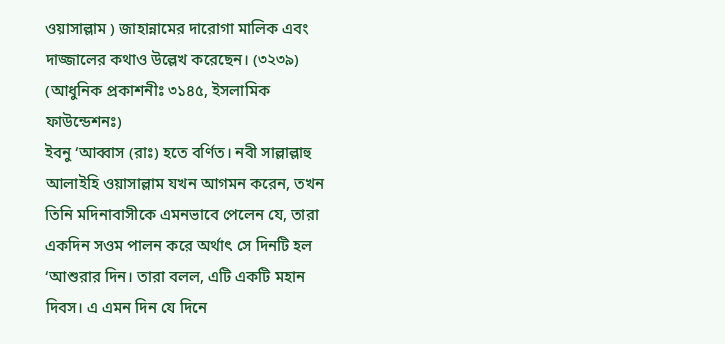ওয়াসাল্লাম ) জাহান্নামের দারোগা মালিক এবং দাজ্জালের কথাও উল্লেখ করেছেন। (৩২৩৯) (আধুনিক প্রকাশনীঃ ৩১৪৫, ইসলামিক ফাউন্ডেশনঃ)
ইবনু ‘আব্বাস (রাঃ) হতে বর্ণিত। নবী সাল্লাল্লাহু আলাইহি ওয়াসাল্লাম যখন আগমন করেন, তখন তিনি মদিনাবাসীকে এমনভাবে পেলেন যে, তারা একদিন সওম পালন করে অর্থাৎ সে দিনটি হল ‘আশুরার দিন। তারা বলল, এটি একটি মহান দিবস। এ এমন দিন যে দিনে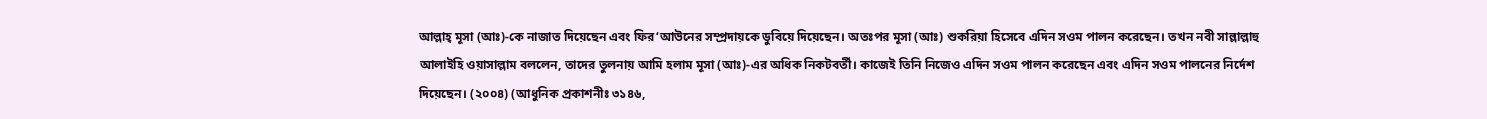আল্লাহ্ মূসা (আঃ)-কে নাজাত দিয়েছেন এবং ফির‘আউনের সম্প্রদায়কে ডুবিয়ে দিয়েছেন। অতঃপর মূসা (আঃ) শুকরিয়া হিসেবে এদিন সওম পালন করেছেন। তখন নবী সাল্লাল্লাহু আলাইহি ওয়াসাল্লাম বললেন, তাদের তুলনায় আমি হলাম মূসা (আঃ)-এর অধিক নিকটবর্তী। কাজেই তিনি নিজেও এদিন সওম পালন করেছেন এবং এদিন সওম পালনের নির্দেশ দিয়েছেন। (২০০৪) (আধুনিক প্রকাশনীঃ ৩১৪৬,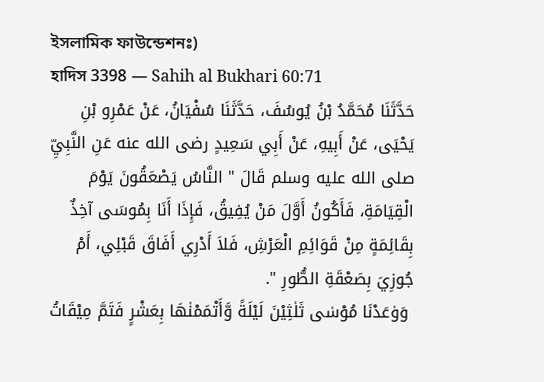ইসলামিক ফাউন্ডেশনঃ)
হাদিস 3398 — Sahih al Bukhari 60:71
حَدَّثَنَا مُحَمَّدُ بْنُ يُوسُفَ، حَدَّثَنَا سُفْيَانُ، عَنْ عَمْرِو بْنِ يَحْيَى، عَنْ أَبِيهِ، عَنْ أَبِي سَعِيدٍ رضى الله عنه عَنِ النَّبِيِّ صلى الله عليه وسلم قَالَ " النَّاسُ يَصْعَقُونَ يَوْمَ الْقِيَامَةِ، فَأَكُونُ أَوَّلَ مَنْ يُفِيقُ، فَإِذَا أَنَا بِمُوسَى آخِذٌ بِقَائِمَةٍ مِنْ قَوَائِمِ الْعَرْشِ، فَلاَ أَدْرِي أَفَاقَ قَبْلِي، أَمْ جُوزِيَ بِصَعْقَةِ الطُّورِ ".
وَوٰعَدْنَا مُوْسٰى ثَلٰثِيْنَ لَيْلَةً وَّأَتْمَمْنٰهَا بِعَشْرٍ فَتَمَّ مِيْقَاتُ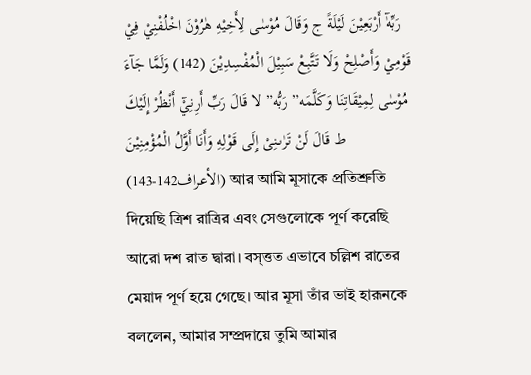رَبِّهٰٓ أَرْبَعِيْنَ لَيْلَةً ج وَقَالَ مُوْسٰى لِأَخِيْهِ هٰرُوْنَ اخْلُفْنِيْ فِيْ قَوْمِيْ وَأَصْلِحْ وَلَا تَتَّبِعْ سَبِيْلَ الْمُفْسِدِيْنَ (142) وَلَمَّا جَآءَ مُوْسٰى لِمِيْقَاتِنَا وَكَلَّمَه” رَبُّه” لا قَالَ رَبِّ أَرِنِيْٓ أَنْظُرْ إِلَيْكَ ط قَالَ لَنْ تَرٰىـنِىْ إِلَى قَوْلِهِ وَأَنَا أَوَّلُ الْمُؤْمِنِيْنَ (الأعراف142-143) আর আমি মূসাকে প্রতিশ্রুতি দিয়েছি ত্রিশ রাত্রির এবং সেগুলোকে পূর্ণ করেছি আরো দশ রাত দ্বারা। বস্ত্তত এভাবে চল্লিশ রাতের মেয়াদ পূর্ণ হয়ে গেছে। আর মূসা তাঁর ভাই হারূনকে বললেন, আমার সম্প্রদায়ে তুমি আমার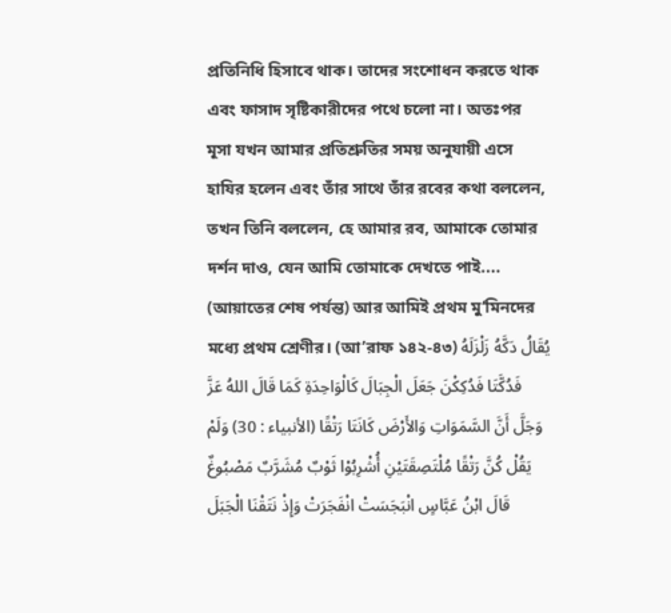প্রতিনিধি হিসাবে থাক। তাদের সংশোধন করতে থাক এবং ফাসাদ সৃষ্টিকারীদের পথে চলো না। অতঃপর মূসা যখন আমার প্রতিশ্রুতির সময় অনুযায়ী এসে হাযির হলেন এবং তাঁর সাথে তাঁর রবের কথা বললেন, তখন তিনি বললেন, হে আমার রব, আমাকে তোমার দর্শন দাও, যেন আমি তোমাকে দেখতে পাই.... (আয়াতের শেষ পর্যন্ত) আর আমিই প্রথম মু‘মিনদের মধ্যে প্রথম শ্রেণীর। (আ’রাফ ১৪২-৪৩) يُقَالُ دَكَّهُ زَلْزَلَهُ فَدُكَّتَا فَدُكِكْنَ جَعَلَ الْجِبَالَ كَالْوَاحِدَةِ كَمَا قَالَ اللهُ عَزَّ وَجَلَّ أَنَّ السَّمَوَاتِ وَالأَرْضَ كَانَتَا رَتْقًا (الأنبياء : 30) وَلَمْ يَقُلْ كُنَّ رَتْقًا مُلْتَصِقَتَيْنِ أُشْرِبُوْا ثَوْبٌ مُشَرَّبٌ مَصْبُوغٌ قَالَ ابْنُ عَبَّاسٍ انْبَجَسَتْ انْفَجَرَتْ وَإِذْ نَتَقْنَا الْجَبَلَ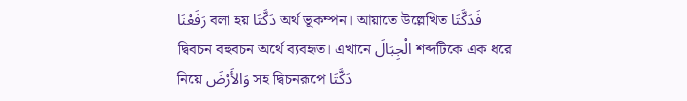رَفَعْنَا বলা হয় دَكَّتَا অর্থ ভূকম্পন। আয়াতে উল্লেখিত فَدَكَّتَا দ্বিবচন বহুবচন অর্থে ব্যবহৃত। এখানে الْجِبَالَ শব্দটিকে এক ধরে নিয়ে وَالأَرْضَ সহ দ্বিচনরূপে دَكَّتَا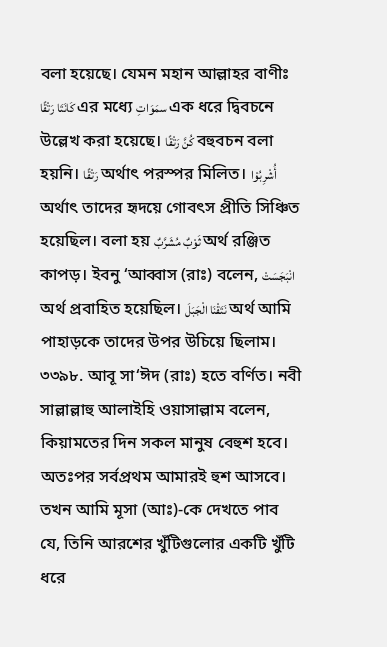বলা হয়েছে। যেমন মহান আল্লাহর বাণীঃ كَانَتَا رَتْقًا এর মধ্যে سمَوَاتِ এক ধরে দ্বিবচনে উল্লেখ করা হয়েছে। كُنَّ رَتْقًا বহুবচন বলা হয়নি। رَتْقًا অর্থাৎ পরস্পর মিলিত। أُشْرِبُوْا অর্থাৎ তাদের হৃদয়ে গোবৎস প্রীতি সিঞ্চিত হয়েছিল। বলা হয় ثَوْبٌ مُشَرَّبٌ অর্থ রঞ্জিত কাপড়। ইবনু ‘আব্বাস (রাঃ) বলেন, انْبَجَسَتْ অর্থ প্রবাহিত হয়েছিল। نَتَقْنَا الْجَبَلَ অর্থ আমি পাহাড়কে তাদের উপর উচিয়ে ছিলাম। ৩৩৯৮. আবূ সা‘ঈদ (রাঃ) হতে বর্ণিত। নবী সাল্লাল্লাহু আলাইহি ওয়াসাল্লাম বলেন, কিয়ামতের দিন সকল মানুষ বেহুশ হবে। অতঃপর সর্বপ্রথম আমারই হুশ আসবে। তখন আমি মূসা (আঃ)-কে দেখতে পাব যে, তিনি আরশের খুঁটিগুলোর একটি খুঁটি ধরে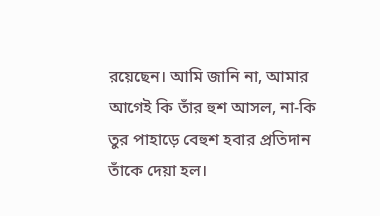রয়েছেন। আমি জানি না, আমার আগেই কি তাঁর হুশ আসল, না-কি তুর পাহাড়ে বেহুশ হবার প্রতিদান তাঁকে দেয়া হল।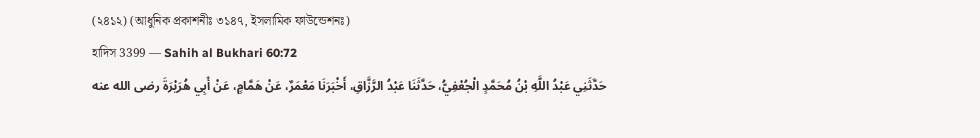(২৪১২) (আধুনিক প্রকাশনীঃ ৩১৪৭, ইসলামিক ফাউন্ডেশনঃ)
হাদিস 3399 — Sahih al Bukhari 60:72
حَدَّثَنِي عَبْدُ اللَّهِ بْنُ مُحَمَّدٍ الْجُعْفِيُّ، حَدَّثَنَا عَبْدُ الرَّزَّاقِ، أَخْبَرَنَا مَعْمَرٌ، عَنْ هَمَّامٍ، عَنْ أَبِي هُرَيْرَةَ رضى الله عنه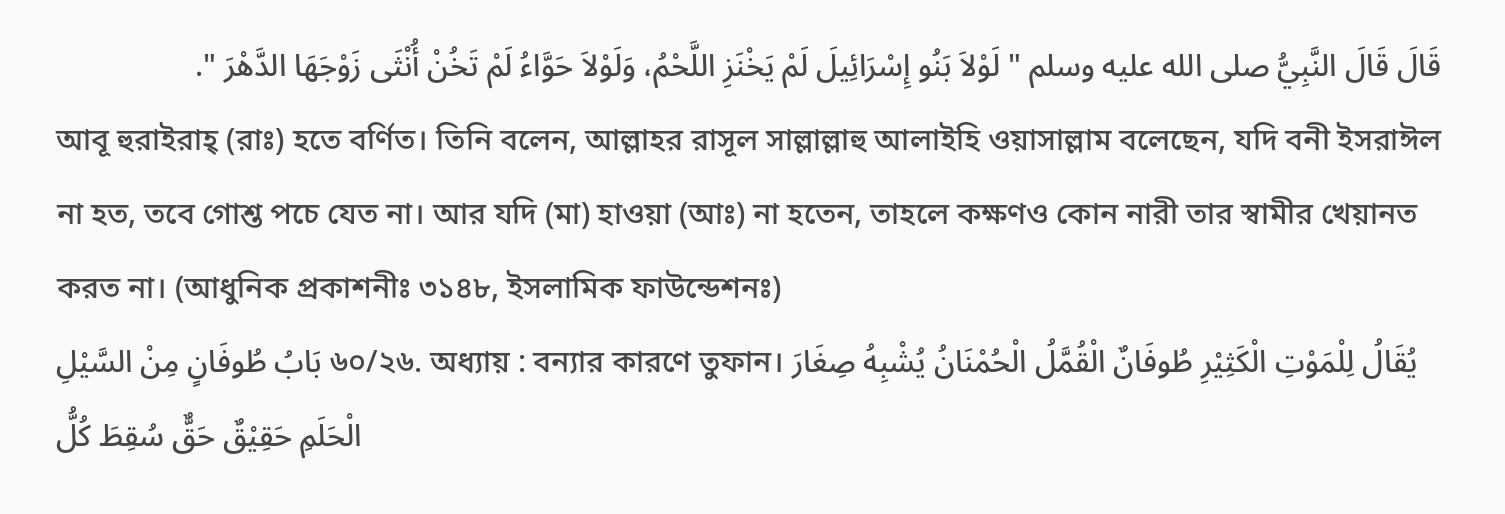قَالَ قَالَ النَّبِيُّ صلى الله عليه وسلم " لَوْلاَ بَنُو إِسْرَائِيلَ لَمْ يَخْنَزِ اللَّحْمُ، وَلَوْلاَ حَوَّاءُ لَمْ تَخُنْ أُنْثَى زَوْجَهَا الدَّهْرَ ".
আবূ হুরাইরাহ্ (রাঃ) হতে বর্ণিত। তিনি বলেন, আল্লাহর রাসূল সাল্লাল্লাহু আলাইহি ওয়াসাল্লাম বলেছেন, যদি বনী ইসরাঈল না হত, তবে গোশ্ত পচে যেত না। আর যদি (মা) হাওয়া (আঃ) না হতেন, তাহলে কক্ষণও কোন নারী তার স্বামীর খেয়ানত করত না। (আধুনিক প্রকাশনীঃ ৩১৪৮, ইসলামিক ফাউন্ডেশনঃ)
بَابُ طُوفَانٍ مِنْ السَّيْلِ ৬০/২৬. অধ্যায় : বন্যার কারণে তুফান। يُقَالُ لِلْمَوْتِ الْكَثِيْرِ طُوفَانٌ الْقُمَّلُ الْحُمْنَانُ يُشْبِهُ صِغَارَ الْحَلَمِ حَقِيْقٌ حَقٌّ سُقِطَ كُلُّ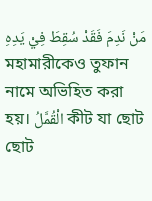مَنْ نَدِمَ فَقَدْ سُقِطَ فِيْ يَدِهِ মহামারীকেও তুফান নামে অভিহিত করা হয়। الْقُمَّلُ কীট যা ছোট ছোট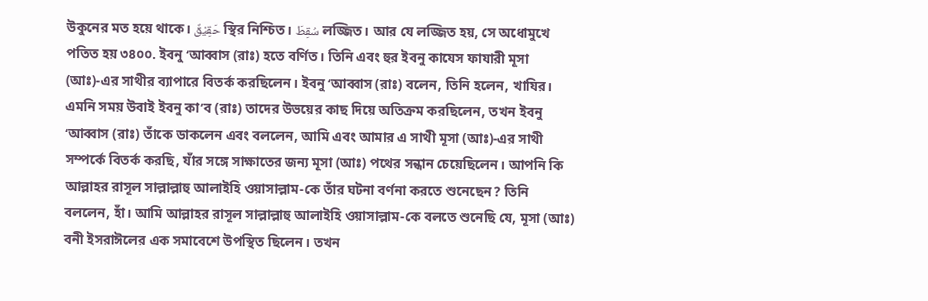উকুনের মত হয়ে থাকে। حَقِيْقٌ স্থির নিশ্চিত। سُقِطَ লজ্জিত। আর যে লজ্জিত হয়, সে অধোমুখে পতিত হয় ৩৪০০. ইবনু ‘আব্বাস (রাঃ) হতে বর্ণিত। তিনি এবং হুর ইবনু কাযেস ফাযারী মূসা (আঃ)-এর সাথীর ব্যাপারে বিতর্ক করছিলেন। ইবনু ‘আব্বাস (রাঃ) বলেন, তিনি হলেন, খাযির। এমনি সময় উবাই ইবনু কা’ব (রাঃ) তাদের উভয়ের কাছ দিয়ে অতিক্রম করছিলেন, তখন ইবনু ‘আব্বাস (রাঃ) তাঁকে ডাকলেন এবং বললেন, আমি এবং আমার এ সাথী মূসা (আঃ)-এর সাথী সম্পর্কে বিতর্ক করছি, যাঁর সঙ্গে সাক্ষাতের জন্য মূসা (আঃ) পথের সন্ধান চেয়েছিলেন। আপনি কি আল্লাহর রাসূল সাল্লাল্লাহু আলাইহি ওয়াসাল্লাম-কে তাঁর ঘটনা বর্ণনা করতে শুনেছেন? তিনি বললেন, হাঁ। আমি আল্লাহর রাসূল সাল্লাল্লাহু আলাইহি ওয়াসাল্লাম-কে বলতে শুনেছি যে, মূসা (আঃ) বনী ইসরাঈলের এক সমাবেশে উপস্থিত ছিলেন। তখন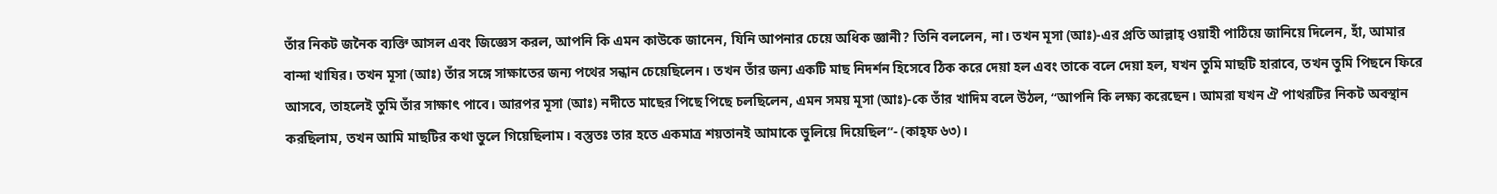তাঁর নিকট জনৈক ব্যক্তি আসল এবং জিজ্ঞেস করল, আপনি কি এমন কাউকে জানেন, যিনি আপনার চেয়ে অধিক জ্ঞানী? তিনি বললেন, না। তখন মূসা (আঃ)-এর প্রতি আল্লাহ্ ওয়াহী পাঠিয়ে জানিয়ে দিলেন, হাঁ, আমার বান্দা খাযির। তখন মূসা (আঃ) তাঁর সঙ্গে সাক্ষাতের জন্য পথের সন্ধান চেয়েছিলেন। তখন তাঁর জন্য একটি মাছ নিদর্শন হিসেবে ঠিক করে দেয়া হল এবং তাকে বলে দেয়া হল, যখন তুমি মাছটি হারাবে, তখন তুমি পিছনে ফিরে আসবে, তাহলেই তুমি তাঁর সাক্ষাৎ পাবে। আরপর মূসা (আঃ) নদীতে মাছের পিছে পিছে চলছিলেন, এমন সময় মূসা (আঃ)-কে তাঁর খাদিম বলে উঠল, ‘‘আপনি কি লক্ষ্য করেছেন। আমরা যখন ঐ পাথরটির নিকট অবস্থান করছিলাম, তখন আমি মাছটির কথা ভুলে গিয়েছিলাম। বস্তুতঃ তার হতে একমাত্র শয়তানই আমাকে ভুলিয়ে দিয়েছিল’’- (কাহ্ফ ৬৩)।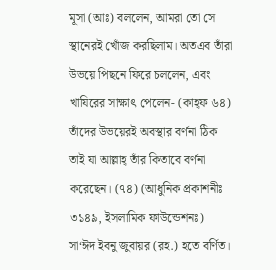মূসা (আঃ) বললেন, আমরা তো সে স্থানেরই খোঁজ করছিলাম। অতএব তাঁরা উভয়ে পিছনে ফিরে চললেন, এবং খাযিরের সাক্ষাৎ পেলেন- (কাহ্ফ ৬৪) তাঁদের উভয়েরই অবস্থার বর্ণনা ঠিক তাই যা আল্লাহ্ তাঁর কিতাবে বর্ণনা করেছেন। (৭৪) (আধুনিক প্রকাশনীঃ ৩১৪৯, ইসলামিক ফাউন্ডেশনঃ)
সা‘ঈদ ইবনু জুবায়র (রহ.) হতে বর্ণিত।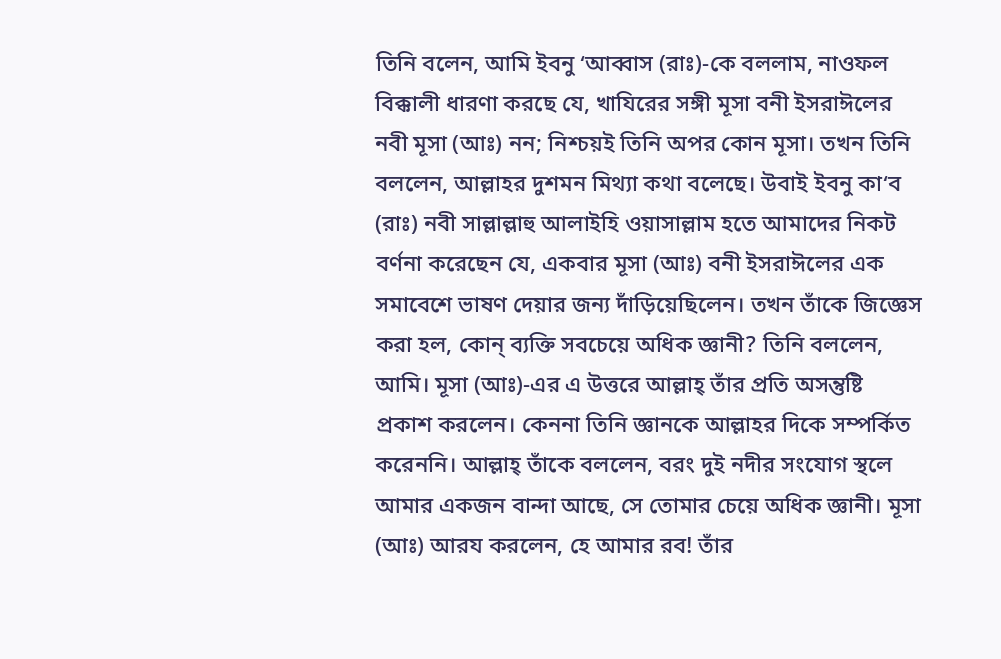তিনি বলেন, আমি ইবনু ‘আব্বাস (রাঃ)-কে বললাম, নাওফল বিক্কালী ধারণা করছে যে, খাযিরের সঙ্গী মূসা বনী ইসরাঈলের নবী মূসা (আঃ) নন; নিশ্চয়ই তিনি অপর কোন মূসা। তখন তিনি বললেন, আল্লাহর দুশমন মিথ্যা কথা বলেছে। উবাই ইবনু কা‘ব (রাঃ) নবী সাল্লাল্লাহু আলাইহি ওয়াসাল্লাম হতে আমাদের নিকট বর্ণনা করেছেন যে, একবার মূসা (আঃ) বনী ইসরাঈলের এক সমাবেশে ভাষণ দেয়ার জন্য দাঁড়িয়েছিলেন। তখন তাঁকে জিজ্ঞেস করা হল, কোন্ ব্যক্তি সবচেয়ে অধিক জ্ঞানী? তিনি বললেন, আমি। মূসা (আঃ)-এর এ উত্তরে আল্লাহ্ তাঁর প্রতি অসন্তুষ্টি প্রকাশ করলেন। কেননা তিনি জ্ঞানকে আল্লাহর দিকে সম্পর্কিত করেননি। আল্লাহ্ তাঁকে বললেন, বরং দুই নদীর সংযোগ স্থলে আমার একজন বান্দা আছে, সে তোমার চেয়ে অধিক জ্ঞানী। মূসা (আঃ) আরয করলেন, হে আমার রব! তাঁর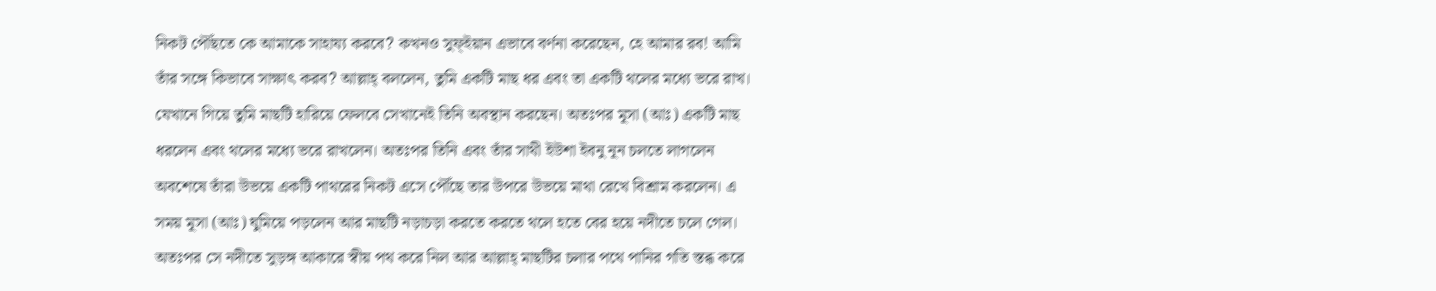নিকট পৌঁছতে কে আমাকে সাহায্য করবে? কখনও সুফ্ইয়ান এভাবে বর্ণনা করেছেন, হে আমার রব! আমি তাঁর সঙ্গে কিভাবে সাক্ষাৎ করব? আল্লাহ্ বললেন, তুমি একটি মাছ ধর এবং তা একটি থলের মধ্যে ভরে রাখ। যেখানে গিয়ে তুমি মাছটি হারিয়ে ফেলবে সেখানেই তিনি অবস্থান করছেন। অতঃপর মূসা (আঃ) একটি মাছ ধরলেন এবং থলের মধ্যে ভরে রাখলেন। অতঃপর তিনি এবং তাঁর সাথী ইউশা ইবনু নূন চলতে লাগলেন অবশেষে তাঁরা উভয়ে একটি পাথরের নিকট এসে পৌঁছে তার উপরে উভয়ে মাথা রেখে বিশ্রাম করলেন। এ সময় মূসা (আঃ) ঘুমিয়ে পড়লেন আর মাছটি নড়াচড়া করতে করতে থলে হতে বের হয়ে নদীতে চলে গেল। অতঃপর সে নদীতে সুড়ঙ্গ আকারে স্বীয় পথ করে নিল আর আল্লাহ্ মাছটির চলার পথে পানির গতি স্তব্ধ করে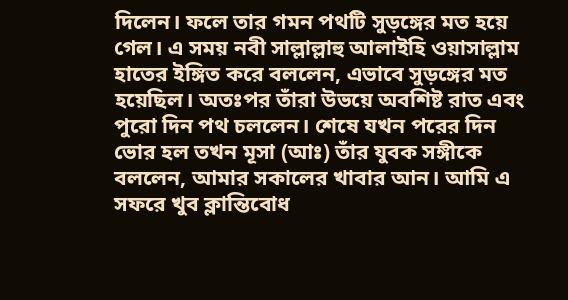দিলেন। ফলে তার গমন পথটি সুড়ঙ্গের মত হয়ে গেল। এ সময় নবী সাল্লাল্লাহু আলাইহি ওয়াসাল্লাম হাতের ইঙ্গিত করে বললেন, এভাবে সুড়ঙ্গের মত হয়েছিল। অতঃপর তাঁরা উভয়ে অবশিষ্ট রাত এবং পুরো দিন পথ চললেন। শেষে যখন পরের দিন ভোর হল তখন মূসা (আঃ) তাঁর যুবক সঙ্গীকে বললেন, আমার সকালের খাবার আন। আমি এ সফরে খুব ক্লান্তিবোধ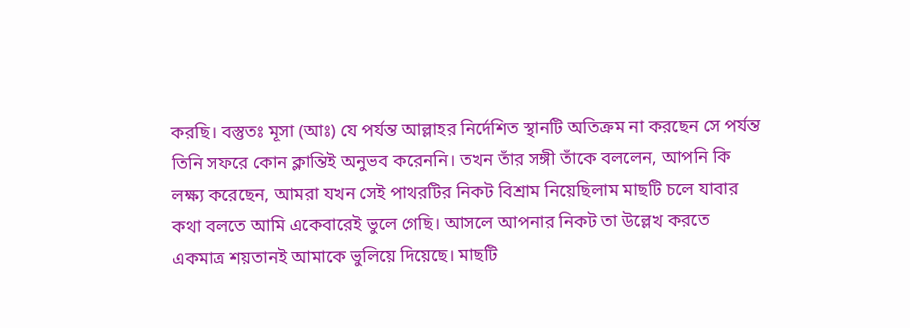করছি। বস্তুতঃ মূসা (আঃ) যে পর্যন্ত আল্লাহর নির্দেশিত স্থানটি অতিক্রম না করছেন সে পর্যন্ত তিনি সফরে কোন ক্লান্তিই অনুভব করেননি। তখন তাঁর সঙ্গী তাঁকে বললেন, আপনি কি লক্ষ্য করেছেন, আমরা যখন সেই পাথরটির নিকট বিশ্রাম নিয়েছিলাম মাছটি চলে যাবার কথা বলতে আমি একেবারেই ভুলে গেছি। আসলে আপনার নিকট তা উল্লেখ করতে একমাত্র শয়তানই আমাকে ভুলিয়ে দিয়েছে। মাছটি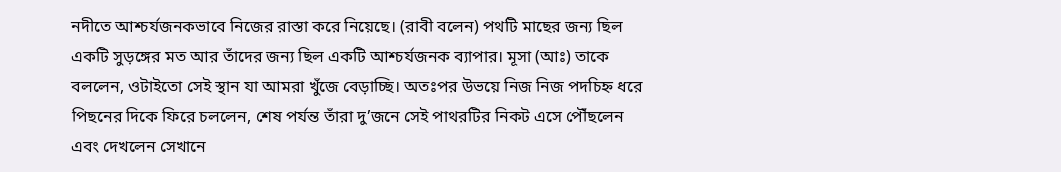নদীতে আশ্চর্যজনকভাবে নিজের রাস্তা করে নিয়েছে। (রাবী বলেন) পথটি মাছের জন্য ছিল একটি সুড়ঙ্গের মত আর তাঁদের জন্য ছিল একটি আশ্চর্যজনক ব্যাপার। মূসা (আঃ) তাকে বললেন, ওটাইতো সেই স্থান যা আমরা খুঁজে বেড়াচ্ছি। অতঃপর উভয়ে নিজ নিজ পদচিহ্ন ধরে পিছনের দিকে ফিরে চললেন, শেষ পর্যন্ত তাঁরা দু’জনে সেই পাথরটির নিকট এসে পৌঁছলেন এবং দেখলেন সেখানে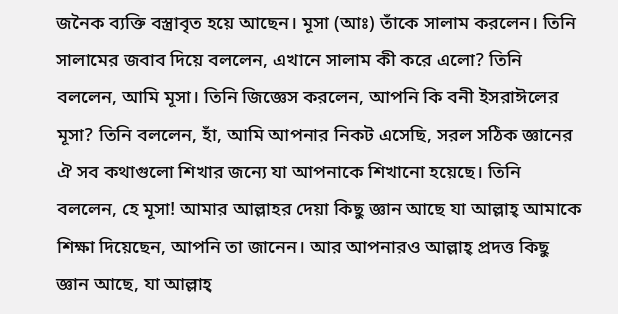জনৈক ব্যক্তি বস্ত্রাবৃত হয়ে আছেন। মূসা (আঃ) তাঁকে সালাম করলেন। তিনি সালামের জবাব দিয়ে বললেন, এখানে সালাম কী করে এলো? তিনি বললেন, আমি মূসা। তিনি জিজ্ঞেস করলেন, আপনি কি বনী ইসরাঈলের মূসা? তিনি বললেন, হাঁ, আমি আপনার নিকট এসেছি, সরল সঠিক জ্ঞানের ঐ সব কথাগুলো শিখার জন্যে যা আপনাকে শিখানো হয়েছে। তিনি বললেন, হে মূসা! আমার আল্লাহর দেয়া কিছু জ্ঞান আছে যা আল্লাহ্ আমাকে শিক্ষা দিয়েছেন, আপনি তা জানেন। আর আপনারও আল্লাহ্ প্রদত্ত কিছু জ্ঞান আছে, যা আল্লাহ্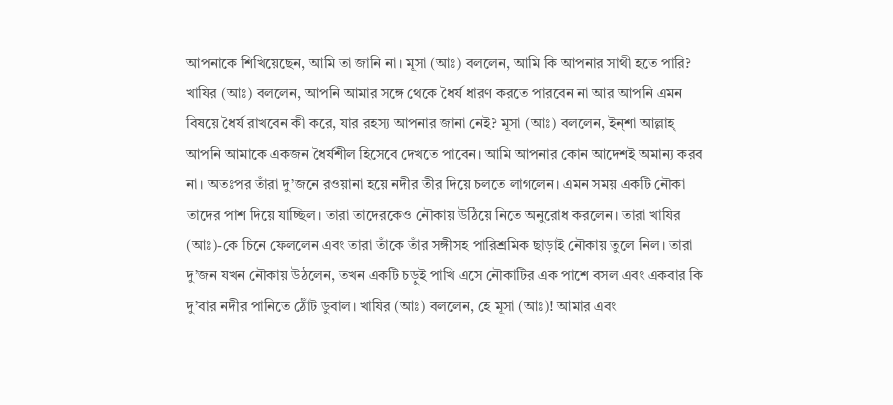আপনাকে শিখিয়েছেন, আমি তা জানি না। মূসা (আঃ) বললেন, আমি কি আপনার সাথী হতে পারি? খাযির (আঃ) বললেন, আপনি আমার সঙ্গে থেকে ধৈর্য ধারণ করতে পারবেন না আর আপনি এমন বিষয়ে ধৈর্য রাখবেন কী করে, যার রহস্য আপনার জানা নেই? মূসা (আঃ) বললেন, ইন্শা আল্লাহ্ আপনি আমাকে একজন ধৈর্যশীল হিসেবে দেখতে পাবেন। আমি আপনার কোন আদেশই অমান্য করব না। অতঃপর তাঁরা দু’জনে রওয়ানা হয়ে নদীর তীর দিয়ে চলতে লাগলেন। এমন সময় একটি নৌকা তাদের পাশ দিয়ে যাচ্ছিল। তারা তাদেরকেও নৌকায় উঠিয়ে নিতে অনুরোধ করলেন। তারা খাযির (আঃ)-কে চিনে ফেললেন এবং তারা তাঁকে তাঁর সঙ্গীসহ পারিশ্রমিক ছাড়াই নৌকায় তুলে নিল। তারা দু’জন যখন নৌকায় উঠলেন, তখন একটি চড়ুই পাখি এসে নৌকাটির এক পাশে বসল এবং একবার কি দু’বার নদীর পানিতে ঠোঁট ডুবাল। খাযির (আঃ) বললেন, হে মূসা (আঃ)! আমার এবং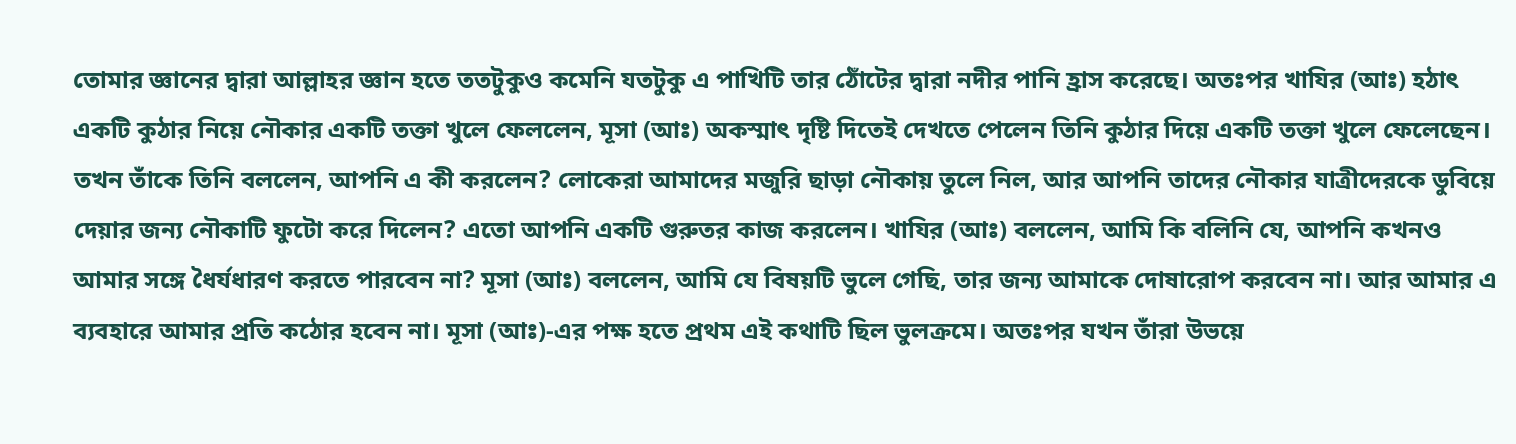তোমার জ্ঞানের দ্বারা আল্লাহর জ্ঞান হতে ততটুকুও কমেনি যতটুকু এ পাখিটি তার ঠোঁটের দ্বারা নদীর পানি হ্রাস করেছে। অতঃপর খাযির (আঃ) হঠাৎ একটি কুঠার নিয়ে নৌকার একটি তক্তা খুলে ফেললেন, মূসা (আঃ) অকস্মাৎ দৃষ্টি দিতেই দেখতে পেলেন তিনি কুঠার দিয়ে একটি তক্তা খুলে ফেলেছেন। তখন তাঁকে তিনি বললেন, আপনি এ কী করলেন? লোকেরা আমাদের মজুরি ছাড়া নৌকায় তুলে নিল, আর আপনি তাদের নৌকার যাত্রীদেরকে ডুবিয়ে দেয়ার জন্য নৌকাটি ফুটো করে দিলেন? এতো আপনি একটি গুরুতর কাজ করলেন। খাযির (আঃ) বললেন, আমি কি বলিনি যে, আপনি কখনও আমার সঙ্গে ধৈর্যধারণ করতে পারবেন না? মূসা (আঃ) বললেন, আমি যে বিষয়টি ভুলে গেছি, তার জন্য আমাকে দোষারোপ করবেন না। আর আমার এ ব্যবহারে আমার প্রতি কঠোর হবেন না। মূসা (আঃ)-এর পক্ষ হতে প্রথম এই কথাটি ছিল ভুলক্রমে। অতঃপর যখন তাঁরা উভয়ে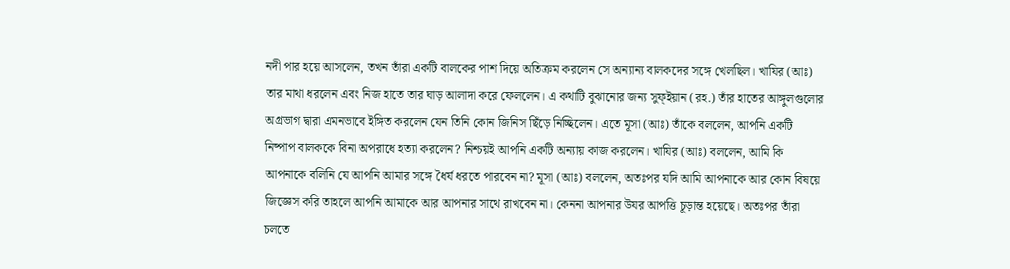নদী পার হয়ে আসলেন, তখন তাঁরা একটি বালকের পাশ দিয়ে অতিক্রম করলেন সে অন্যান্য বালকদের সঙ্গে খেলছিল। খাযির (আঃ) তার মাথা ধরলেন এবং নিজ হাতে তার ঘাড় আলাদা করে ফেললেন। এ কথাটি বুঝানোর জন্য সুফ্ইয়ান (রহ.) তাঁর হাতের আঙ্গুলগুলোর অগ্রভাগ দ্বারা এমনভাবে ইঙ্গিত করলেন যেন তিনি কোন জিনিস ছিঁড়ে নিচ্ছিলেন। এতে মূসা (আঃ) তাঁকে বললেন, আপনি একটি নিষ্পাপ বালককে বিনা অপরাধে হত্যা করলেন? নিশ্চয়ই আপনি একটি অন্যায় কাজ করলেন। খাযির (আঃ) বললেন, আমি কি আপনাকে বলিনি যে আপনি আমার সঙ্গে ধৈর্য ধরতে পারবেন না? মূসা (আঃ) বললেন, অতঃপর যদি আমি আপনাকে আর কোন বিষয়ে জিজ্ঞেস করি তাহলে আপনি আমাকে আর আপনার সাথে রাখবেন না। কেননা আপনার উযর আপত্তি চূড়ান্ত হয়েছে। অতঃপর তাঁরা চলতে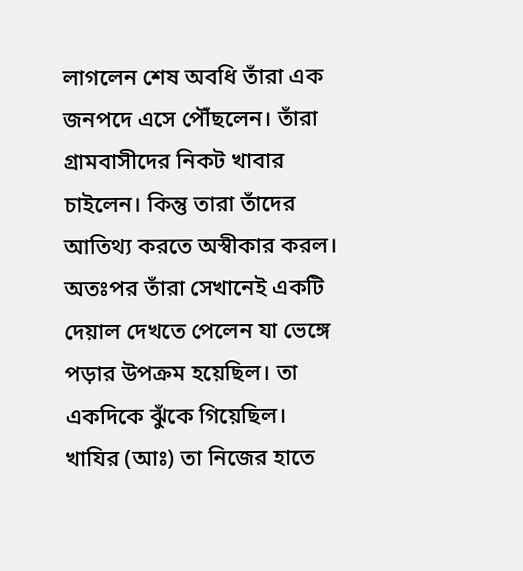লাগলেন শেষ অবধি তাঁরা এক জনপদে এসে পৌঁছলেন। তাঁরা গ্রামবাসীদের নিকট খাবার চাইলেন। কিন্তু তারা তাঁদের আতিথ্য করতে অস্বীকার করল। অতঃপর তাঁরা সেখানেই একটি দেয়াল দেখতে পেলেন যা ভেঙ্গে পড়ার উপক্রম হয়েছিল। তা একদিকে ঝুঁকে গিয়েছিল। খাযির (আঃ) তা নিজের হাতে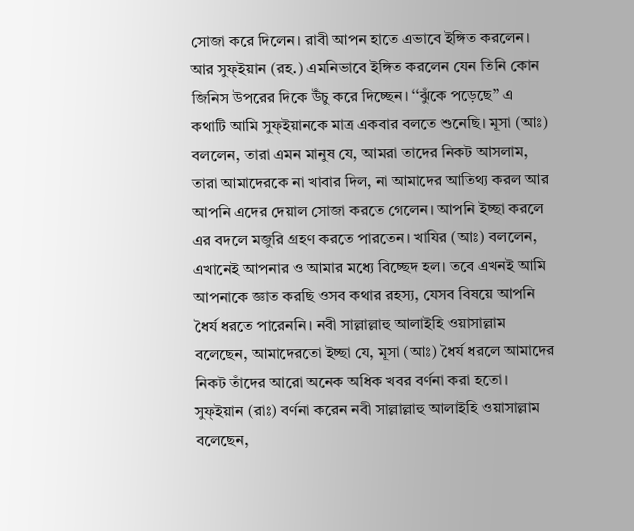সোজা করে দিলেন। রাবী আপন হাতে এভাবে ইঙ্গিত করলেন। আর সুফ্ইয়ান (রহ.) এমনিভাবে ইঙ্গিত করলেন যেন তিনি কোন জিনিস উপরের দিকে উঁচু করে দিচ্ছেন। ‘‘ঝুঁকে পড়েছে’’ এ কথাটি আমি সুফ্ইয়ানকে মাত্র একবার বলতে শুনেছি। মূসা (আঃ) বললেন, তারা এমন মানুষ যে, আমরা তাদের নিকট আসলাম, তারা আমাদেরকে না খাবার দিল, না আমাদের আতিথ্য করল আর আপনি এদের দেয়াল সোজা করতে গেলেন। আপনি ইচ্ছা করলে এর বদলে মজুরি গ্রহণ করতে পারতেন। খাযির (আঃ) বললেন, এখানেই আপনার ও আমার মধ্যে বিচ্ছেদ হল। তবে এখনই আমি আপনাকে জ্ঞাত করছি ওসব কথার রহস্য, যেসব বিষয়ে আপনি ধৈর্য ধরতে পারেননি। নবী সাল্লাল্লাহু আলাইহি ওয়াসাল্লাম বলেছেন, আমাদেরতো ইচ্ছা যে, মূসা (আঃ) ধৈর্য ধরলে আমাদের নিকট তাঁদের আরো অনেক অধিক খবর বর্ণনা করা হতো। সুফ্ইয়ান (রাঃ) বর্ণনা করেন নবী সাল্লাল্লাহু আলাইহি ওয়াসাল্লাম বলেছেন,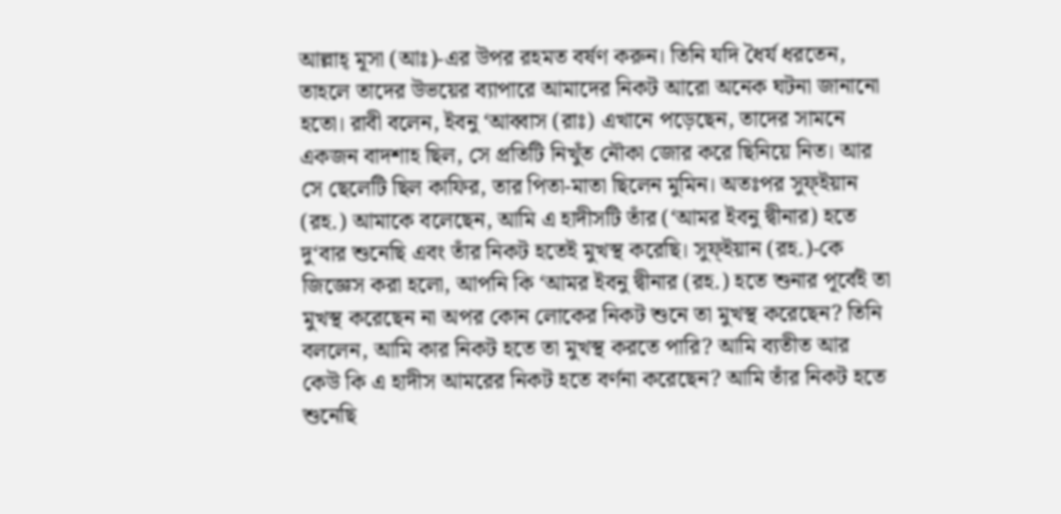আল্লাহ্ মূসা (আঃ)-এর উপর রহমত বর্ষণ করুন। তিনি যদি ধৈর্য ধরতেন, তাহলে তাদের উভয়ের ব্যাপারে আমাদের নিকট আরো অনেক ঘটনা জানানো হতো। রাবী বলেন, ইবনু ‘আব্বাস (রাঃ) এখানে পড়েছেন, তাদের সামনে একজন বাদশাহ ছিল, সে প্রতিটি নিখুঁত নৌকা জোর করে ছিনিয়ে নিত। আর সে ছেলেটি ছিল কাফির, তার পিতা-মাতা ছিলেন মুমিন। অতঃপর সুফ্ইয়ান (রহ.) আমাকে বলেছেন, আমি এ হাদীসটি তাঁর (‘আমর ইবনু দ্বীনার) হতে দু‘বার শুনেছি এবং তাঁর নিকট হতেই মুখস্থ করেছি। সুফ্ইয়ান (রহ.)-কে জিজ্ঞেস করা হলো, আপনি কি ‘আমর ইবনু দ্বীনার (রহ.) হতে শুনার পূর্বেই তা মুখস্থ করেছেন না অপর কোন লোকের নিকট শুনে তা মুখস্থ করেছেন? তিনি বললেন, আমি কার নিকট হতে তা মুখস্থ করতে পারি? আমি ব্যতীত আর কেউ কি এ হাদীস আমরের নিকট হতে বর্ণনা করেছেন? আমি তাঁর নিকট হতে শুনেছি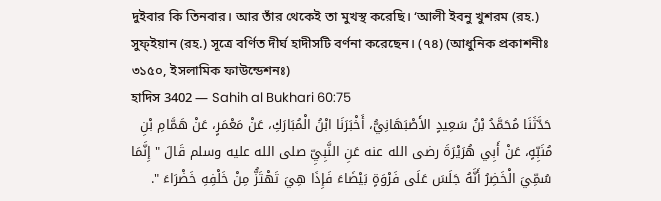দুইবার কি তিনবার। আর তাঁর থেকেই তা মুখস্থ করেছি। ‘আলী ইবনু খুশরম (রহ.) সুফ্ইয়ান (রহ.) সূত্রে বর্ণিত দীর্ঘ হাদীসটি বর্ণনা করেছেন। (৭৪) (আধুনিক প্রকাশনীঃ ৩১৫০, ইসলামিক ফাউন্ডেশনঃ)
হাদিস 3402 — Sahih al Bukhari 60:75
حَدَّثَنَا مُحَمَّدُ بْنُ سَعِيدٍ الأَصْبَهَانِيُّ، أَخْبَرَنَا ابْنُ الْمُبَارَكِ، عَنْ مَعْمَرٍ، عَنْ هَمَّامِ بْنِ مُنَبِّهٍ، عَنْ أَبِي هُرَيْرَةَ رضى الله عنه عَنِ النَّبِيِّ صلى الله عليه وسلم قَالَ " إِنَّمَا سُمِّيَ الْخَضِرُ أَنَّهُ جَلَسَ عَلَى فَرْوَةٍ بَيْضَاءَ فَإِذَا هِيَ تَهْتَزُّ مِنْ خَلْفِهِ خَضْرَاءَ ".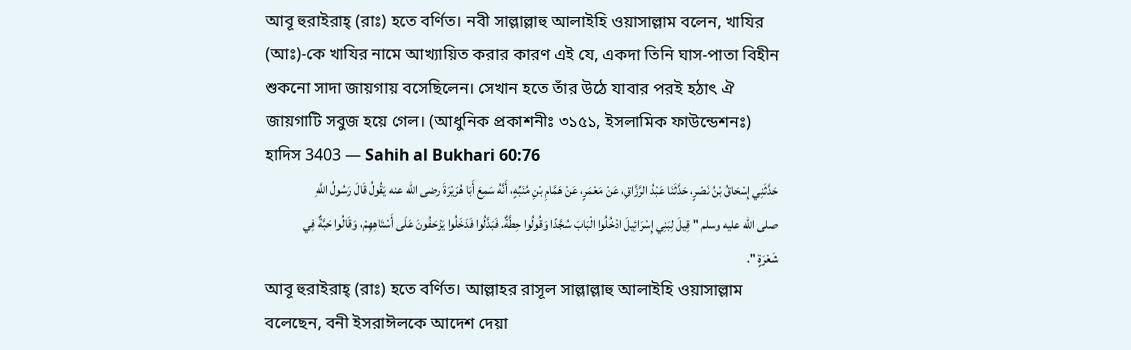আবূ হুরাইরাহ্ (রাঃ) হতে বর্ণিত। নবী সাল্লাল্লাহু আলাইহি ওয়াসাল্লাম বলেন, খাযির (আঃ)-কে খাযির নামে আখ্যায়িত করার কারণ এই যে, একদা তিনি ঘাস-পাতা বিহীন শুকনো সাদা জায়গায় বসেছিলেন। সেখান হতে তাঁর উঠে যাবার পরই হঠাৎ ঐ জায়গাটি সবুজ হয়ে গেল। (আধুনিক প্রকাশনীঃ ৩১৫১, ইসলামিক ফাউন্ডেশনঃ)
হাদিস 3403 — Sahih al Bukhari 60:76
حَدَّثَنِي إِسْحَاقُ بْنُ نَصْرٍ، حَدَّثَنَا عَبْدُ الرَّزَّاقِ، عَنْ مَعْمَرٍ، عَنْ هَمَّامِ بْنِ مُنَبِّهٍ، أَنَّهُ سَمِعَ أَبَا هُرَيْرَةَ رضى الله عنه يَقُولُ قَالَ رَسُولُ اللَّهِ صلى الله عليه وسلم " قِيلَ لِبَنِي إِسْرَائِيلَ ادْخُلُوا الْبَابَ سُجَّدًا وَقُولُوا حِطَّةٌ. فَبَدَّلُوا فَدَخَلُوا يَزْحَفُونَ عَلَى أَسْتَاهِهِمْ، وَقَالُوا حَبَّةٌ فِي شَعْرَةٍ ".
আবূ হুরাইরাহ্ (রাঃ) হতে বর্ণিত। আল্লাহর রাসূল সাল্লাল্লাহু আলাইহি ওয়াসাল্লাম বলেছেন, বনী ইসরাঈলকে আদেশ দেয়া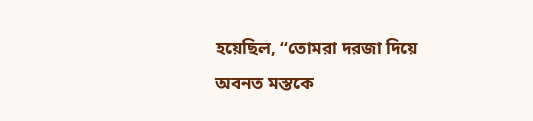হয়েছিল, ‘‘তোমরা দরজা দিয়ে অবনত মস্তকে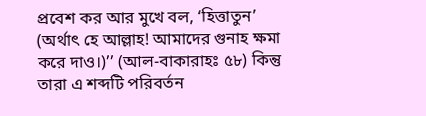প্রবেশ কর আর মুখে বল, ‘হিত্তাতুন’ (অর্থাৎ হে আল্লাহ! আমাদের গুনাহ ক্ষমা করে দাও।)’’ (আল-বাকারাহঃ ৫৮) কিন্তু তারা এ শব্দটি পরিবর্তন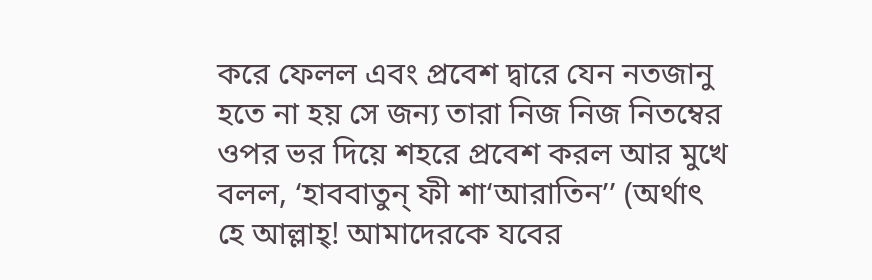করে ফেলল এবং প্রবেশ দ্বারে যেন নতজানু হতে না হয় সে জন্য তারা নিজ নিজ নিতম্বের ওপর ভর দিয়ে শহরে প্রবেশ করল আর মুখে বলল, ‘হাববাতুন্ ফী শা‘আরাতিন’’ (অর্থাৎ হে আল্লাহ্! আমাদেরকে যবের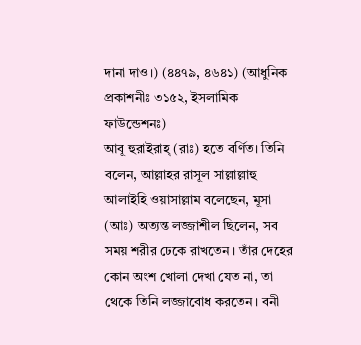দানা দাও।) (৪৪৭৯, ৪৬৪১) (আধুনিক প্রকাশনীঃ ৩১৫২, ইসলামিক ফাউন্ডেশনঃ)
আবূ হুরাইরাহ্ (রাঃ) হতে বর্ণিত। তিনি বলেন, আল্লাহর রাসূল সাল্লাল্লাহু আলাইহি ওয়াসাল্লাম বলেছেন, মূসা (আঃ) অত্যন্ত লজ্জাশীল ছিলেন, সব সময় শরীর ঢেকে রাখতেন। তাঁর দেহের কোন অংশ খোলা দেখা যেত না, তা থেকে তিনি লজ্জাবোধ করতেন। বনী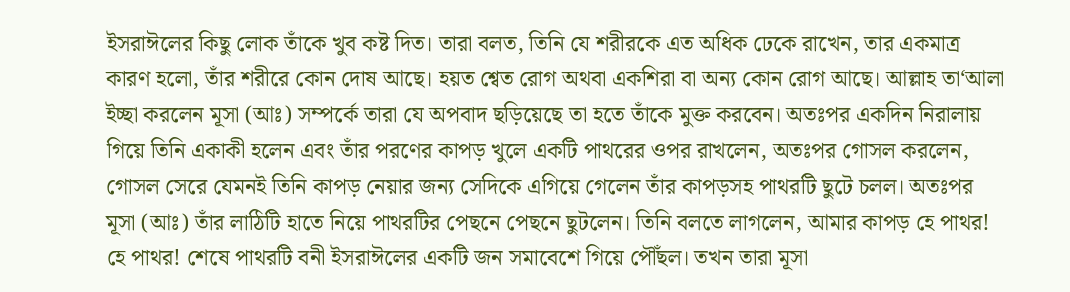ইসরাঈলের কিছু লোক তাঁকে খুব কষ্ট দিত। তারা বলত, তিনি যে শরীরকে এত অধিক ঢেকে রাখেন, তার একমাত্র কারণ হলো, তাঁর শরীরে কোন দোষ আছে। হয়ত শ্বেত রোগ অথবা একশিরা বা অন্য কোন রোগ আছে। আল্লাহ তা‘আলা ইচ্ছা করলেন মূসা (আঃ) সম্পর্কে তারা যে অপবাদ ছড়িয়েছে তা হতে তাঁকে মুক্ত করবেন। অতঃপর একদিন নিরালায় গিয়ে তিনি একাকী হলেন এবং তাঁর পরণের কাপড় খুলে একটি পাথরের ওপর রাখলেন, অতঃপর গোসল করলেন, গোসল সেরে যেমনই তিনি কাপড় নেয়ার জন্য সেদিকে এগিয়ে গেলেন তাঁর কাপড়সহ পাথরটি ছুটে চলল। অতঃপর মূসা (আঃ) তাঁর লাঠিটি হাতে নিয়ে পাথরটির পেছনে পেছনে ছুটলেন। তিনি বলতে লাগলেন, আমার কাপড় হে পাথর! হে পাথর! শেষে পাথরটি বনী ইসরাঈলের একটি জন সমাবেশে গিয়ে পৌঁছল। তখন তারা মূসা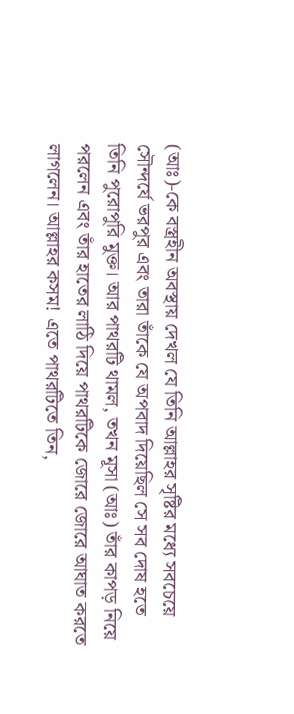(আঃ)-কে বস্ত্রহীন অবস্থায় দেখল যে তিনি আল্লাহর সৃষ্টির মধ্যে সবচেয়ে সৌন্দর্যে ভরপুর এবং তারা তাঁকে যে অপবাদ দিয়েছিল সে সব দোষ হতে তিনি পুরোপুরি মুক্ত। আর পাথরটি থামল, তখন মূসা (আঃ) তাঁর কাপড় নিয়ে পরলেন এবং তাঁর হাতের লাঠি দিয়ে পাথরটিকে জোরে জোরে আঘাত করতে লাগলেন। আল্লাহর কসম! এতে পাথরটিতে তিন,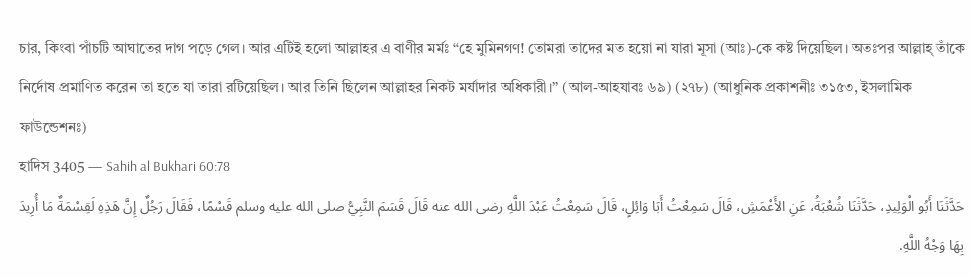চার, কিংবা পাঁচটি আঘাতের দাগ পড়ে গেল। আর এটিই হলো আল্লাহর এ বাণীর মর্মঃ ‘‘হে মুমিনগণ! তোমরা তাদের মত হয়ো না যারা মূসা (আঃ)-কে কষ্ট দিয়েছিল। অতঃপর আল্লাহ্ তাঁকে নির্দোষ প্রমাণিত করেন তা হতে যা তারা রটিয়েছিল। আর তিনি ছিলেন আল্লাহর নিকট মর্যাদার অধিকারী।’’ (আল-আহযাবঃ ৬৯) (২৭৮) (আধুনিক প্রকাশনীঃ ৩১৫৩, ইসলামিক ফাউন্ডেশনঃ)
হাদিস 3405 — Sahih al Bukhari 60:78
حَدَّثَنَا أَبُو الْوَلِيدِ، حَدَّثَنَا شُعْبَةُ، عَنِ الأَعْمَشِ، قَالَ سَمِعْتُ أَبَا وَائِلٍ، قَالَ سَمِعْتُ عَبْدَ اللَّهِ رضى الله عنه قَالَ قَسَمَ النَّبِيُّ صلى الله عليه وسلم قَسْمًا، فَقَالَ رَجُلٌ إِنَّ هَذِهِ لَقِسْمَةٌ مَا أُرِيدَ بِهَا وَجْهُ اللَّهِ.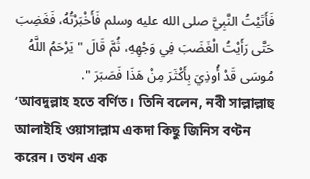فَأَتَيْتُ النَّبِيَّ صلى الله عليه وسلم فَأَخْبَرْتُهُ، فَغَضِبَ حَتَّى رَأَيْتُ الْغَضَبَ فِي وَجْهِهِ، ثُمَّ قَالَ " يَرْحَمُ اللَّهُ مُوسَى قَدْ أُوذِيَ بِأَكْثَرَ مِنْ هَذَا فَصَبَرَ ".
‘আবদুল্লাহ হতে বর্ণিত। তিনি বলেন, নবী সাল্লাল্লাহু আলাইহি ওয়াসাল্লাম একদা কিছু জিনিস বণ্টন করেন। তখন এক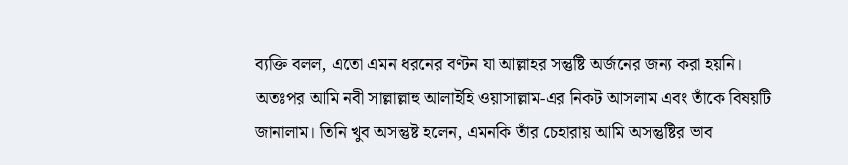ব্যক্তি বলল, এতো এমন ধরনের বণ্টন যা আল্লাহর সন্তুষ্টি অর্জনের জন্য করা হয়নি। অতঃপর আমি নবী সাল্লাল্লাহু আলাইহি ওয়াসাল্লাম-এর নিকট আসলাম এবং তাঁকে বিষয়টি জানালাম। তিনি খুব অসন্তুষ্ট হলেন, এমনকি তাঁর চেহারায় আমি অসন্তুষ্টির ভাব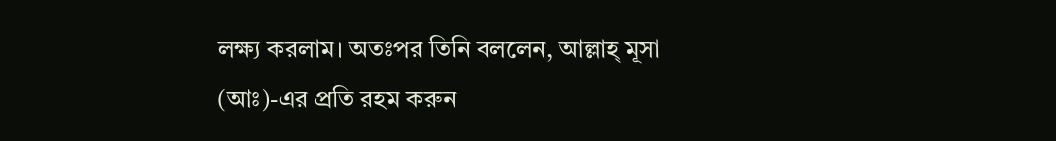লক্ষ্য করলাম। অতঃপর তিনি বললেন, আল্লাহ্ মূসা (আঃ)-এর প্রতি রহম করুন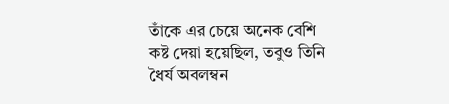তাঁকে এর চেয়ে অনেক বেশি কষ্ট দেয়া হয়েছিল, তবুও তিনি ধৈর্য অবলম্বন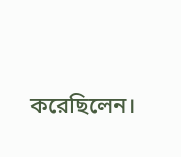করেছিলেন।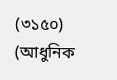(৩১৫০) (আধুনিক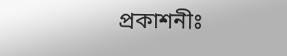প্রকাশনীঃ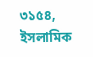৩১৫৪, ইসলামিক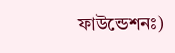ফাউন্ডেশনঃ)